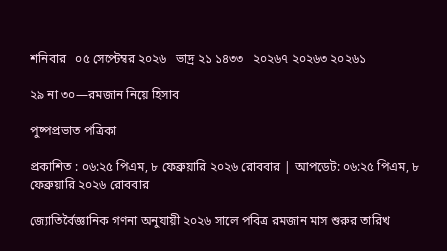শনিবার   ০৫ সেপ্টেম্বর ২০২৬   ভাদ্র ২১ ১৪৩৩   ২০২৬৭ ২০২৬৩ ২০২৬১

২৯ না ৩০—রমজান নিয়ে হিসাব

পুষ্পপ্রভাত পত্রিকা

প্রকাশিত : ০৬:২৫ পিএম, ৮ ফেব্রুয়ারি ২০২৬ রোববার | আপডেট: ০৬:২৫ পিএম, ৮ ফেব্রুয়ারি ২০২৬ রোববার

জ্যোতির্বৈজ্ঞানিক গণনা অনুযায়ী ২০২৬ সালে পবিত্র রমজান মাস শুরুর তারিখ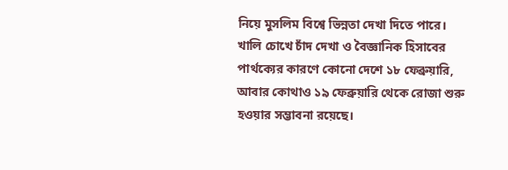নিয়ে মুসলিম বিশ্বে ভিন্নতা দেখা দিতে পারে। খালি চোখে চাঁদ দেখা ও বৈজ্ঞানিক হিসাবের পার্থক্যের কারণে কোনো দেশে ১৮ ফেব্রুয়ারি, আবার কোথাও ১৯ ফেব্রুয়ারি থেকে রোজা শুরু হওয়ার সম্ভাবনা রয়েছে।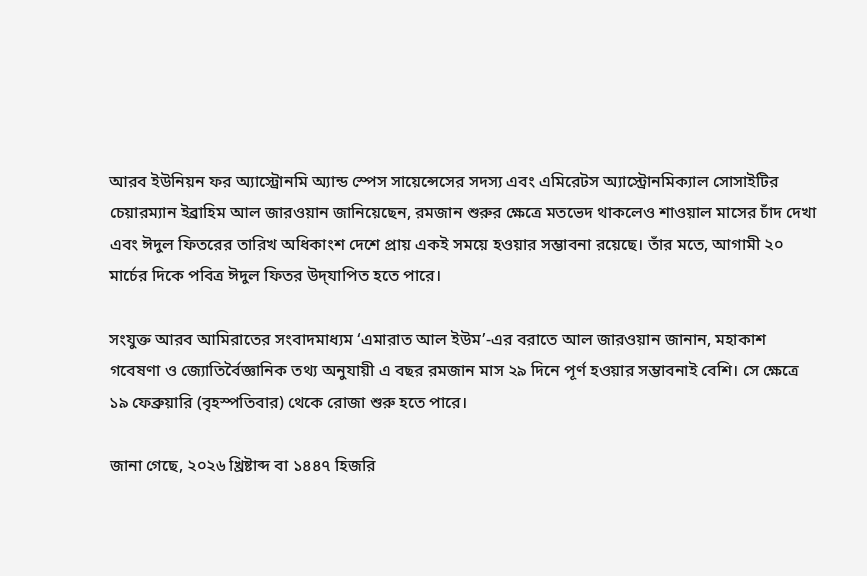আরব ইউনিয়ন ফর অ্যাস্ট্রোনমি অ্যান্ড স্পেস সায়েন্সেসের সদস্য এবং এমিরেটস অ্যাস্ট্রোনমিক্যাল সোসাইটির চেয়ারম্যান ইব্রাহিম আল জারওয়ান জানিয়েছেন, রমজান শুরুর ক্ষেত্রে মতভেদ থাকলেও শাওয়াল মাসের চাঁদ দেখা এবং ঈদুল ফিতরের তারিখ অধিকাংশ দেশে প্রায় একই সময়ে হওয়ার সম্ভাবনা রয়েছে। তাঁর মতে, আগামী ২০ মার্চের দিকে পবিত্র ঈদুল ফিতর উদ্‌যাপিত হতে পারে।

সংযুক্ত আরব আমিরাতের সংবাদমাধ্যম ‘এমারাত আল ইউম’-এর বরাতে আল জারওয়ান জানান, মহাকাশ গবেষণা ও জ্যোতির্বৈজ্ঞানিক তথ্য অনুযায়ী এ বছর রমজান মাস ২৯ দিনে পূর্ণ হওয়ার সম্ভাবনাই বেশি। সে ক্ষেত্রে ১৯ ফেব্রুয়ারি (বৃহস্পতিবার) থেকে রোজা শুরু হতে পারে।

জানা গেছে, ২০২৬ খ্রিষ্টাব্দ বা ১৪৪৭ হিজরি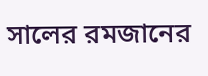সালের রমজানের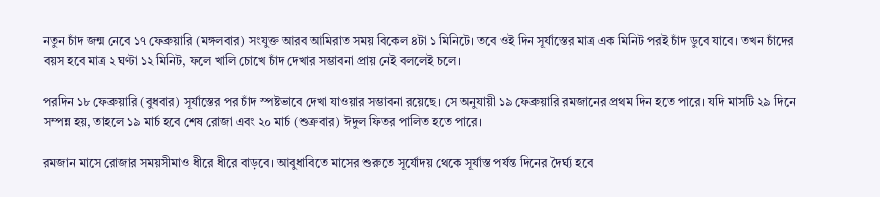নতুন চাঁদ জন্ম নেবে ১৭ ফেব্রুয়ারি (মঙ্গলবার) সংযুক্ত আরব আমিরাত সময় বিকেল ৪টা ১ মিনিটে। তবে ওই দিন সূর্যাস্তের মাত্র এক মিনিট পরই চাঁদ ডুবে যাবে। তখন চাঁদের বয়স হবে মাত্র ২ ঘণ্টা ১২ মিনিট, ফলে খালি চোখে চাঁদ দেখার সম্ভাবনা প্রায় নেই বললেই চলে।

পরদিন ১৮ ফেব্রুয়ারি (বুধবার) সূর্যাস্তের পর চাঁদ স্পষ্টভাবে দেখা যাওয়ার সম্ভাবনা রয়েছে। সে অনুযায়ী ১৯ ফেব্রুয়ারি রমজানের প্রথম দিন হতে পারে। যদি মাসটি ২৯ দিনে সম্পন্ন হয়, তাহলে ১৯ মার্চ হবে শেষ রোজা এবং ২০ মার্চ (শুক্রবার) ঈদুল ফিতর পালিত হতে পারে।

রমজান মাসে রোজার সময়সীমাও ধীরে ধীরে বাড়বে। আবুধাবিতে মাসের শুরুতে সূর্যোদয় থেকে সূর্যাস্ত পর্যন্ত দিনের দৈর্ঘ্য হবে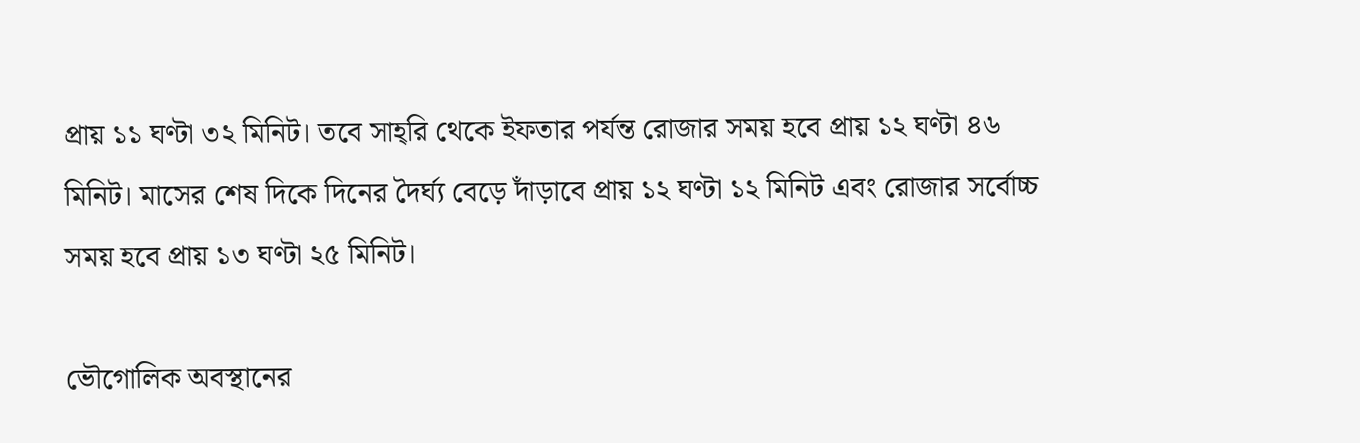প্রায় ১১ ঘণ্টা ৩২ মিনিট। তবে সাহ্‌রি থেকে ইফতার পর্যন্ত রোজার সময় হবে প্রায় ১২ ঘণ্টা ৪৬ মিনিট। মাসের শেষ দিকে দিনের দৈর্ঘ্য বেড়ে দাঁড়াবে প্রায় ১২ ঘণ্টা ১২ মিনিট এবং রোজার সর্বোচ্চ সময় হবে প্রায় ১৩ ঘণ্টা ২৫ মিনিট।

ভৌগোলিক অবস্থানের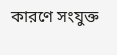কারণে সংযুক্ত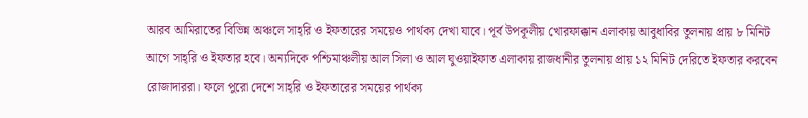আরব আমিরাতের বিভিন্ন অঞ্চলে সাহ্‌রি ও ইফতারের সময়েও পার্থক্য দেখা যাবে। পূর্ব উপকূলীয় খোরফাক্কান এলাকায় আবুধাবির তুলনায় প্রায় ৮ মিনিট আগে সাহ্‌রি ও ইফতার হবে। অন্যদিকে পশ্চিমাঞ্চলীয় আল সিলা ও আল ঘুওয়াইফাত এলাকায় রাজধানীর তুলনায় প্রায় ১২ মিনিট দেরিতে ইফতার করবেন রোজাদাররা। ফলে পুরো দেশে সাহ্‌রি ও ইফতারের সময়ের পার্থক্য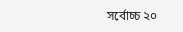সর্বোচ্চ ২০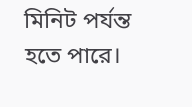মিনিট পর্যন্ত হতে পারে।